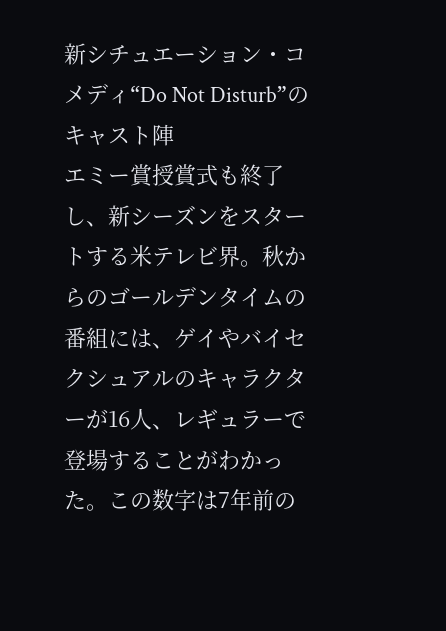新シチュエーション・コメディ“Do Not Disturb”のキャスト陣
エミー賞授賞式も終了し、新シーズンをスタートする米テレビ界。秋からのゴールデンタイムの番組には、ゲイやバイセクシュアルのキャラクターが16人、レギュラーで登場することがわかった。この数字は7年前の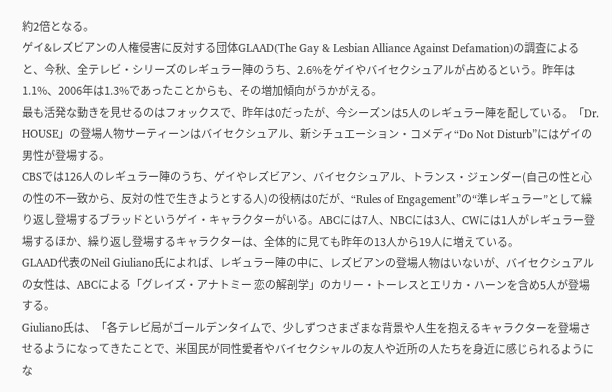約2倍となる。
ゲイ&レズビアンの人権侵害に反対する団体GLAAD(The Gay & Lesbian Alliance Against Defamation)の調査によると、今秋、全テレビ・シリーズのレギュラー陣のうち、2.6%をゲイやバイセクシュアルが占めるという。昨年は1.1%、2006年は1.3%であったことからも、その増加傾向がうかがえる。
最も活発な動きを見せるのはフォックスで、昨年は0だったが、今シーズンは5人のレギュラー陣を配している。「Dr. HOUSE」の登場人物サーティーンはバイセクシュアル、新シチュエーション・コメディ“Do Not Disturb”にはゲイの男性が登場する。
CBSでは126人のレギュラー陣のうち、ゲイやレズビアン、バイセクシュアル、トランス・ジェンダー(自己の性と心の性の不一致から、反対の性で生きようとする人)の役柄は0だが、“Rules of Engagement”の“準レギュラー”として繰り返し登場するブラッドというゲイ・キャラクターがいる。ABCには7人、NBCには3人、CWには1人がレギュラー登場するほか、繰り返し登場するキャラクターは、全体的に見ても昨年の13人から19人に増えている。
GLAAD代表のNeil Giuliano氏によれば、レギュラー陣の中に、レズビアンの登場人物はいないが、バイセクシュアルの女性は、ABCによる「グレイズ・アナトミー 恋の解剖学」のカリー・トーレスとエリカ・ハーンを含め5人が登場する。
Giuliano氏は、「各テレビ局がゴールデンタイムで、少しずつさまざまな背景や人生を抱えるキャラクターを登場させるようになってきたことで、米国民が同性愛者やバイセクシャルの友人や近所の人たちを身近に感じられるようにな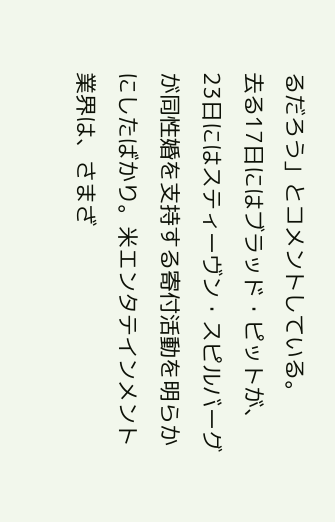るだろう」とコメントしている。
去る17日にはブラッド・ピットが、23日にはスティーヴン・スピルバーグが同性婚を支持する寄付活動を明らかにしたばかり。米エンタテインメント業界は、さまざ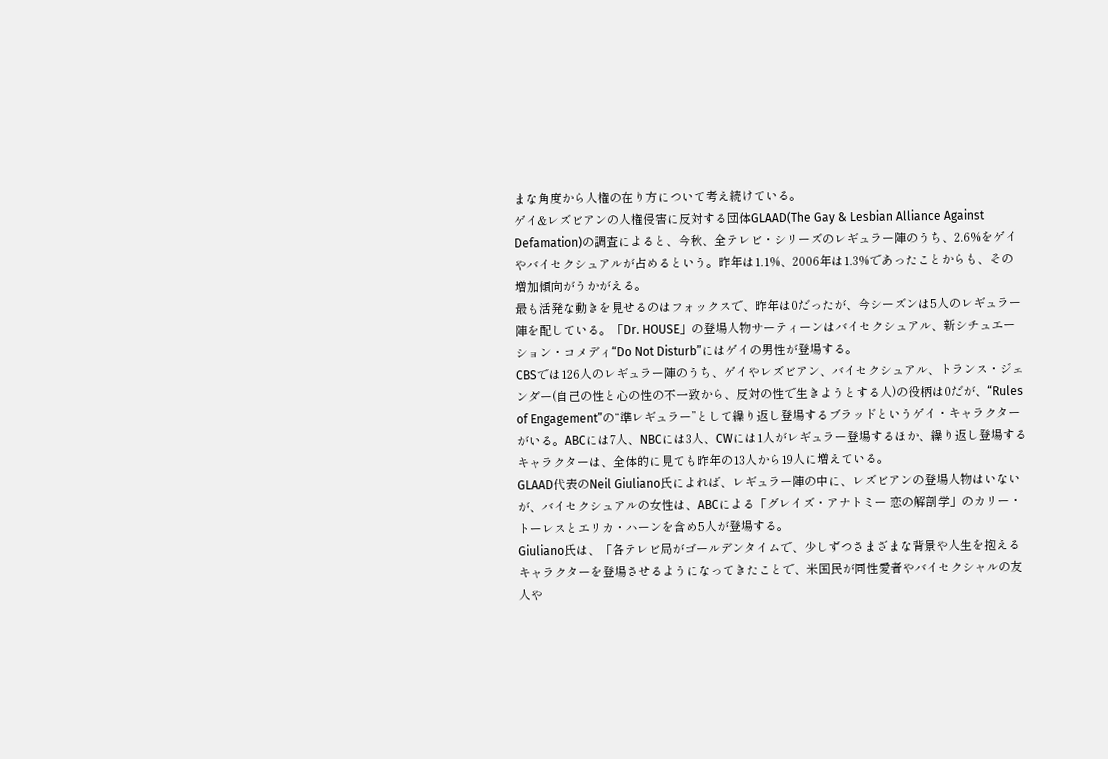まな角度から人権の在り方について考え続けている。
ゲイ&レズビアンの人権侵害に反対する団体GLAAD(The Gay & Lesbian Alliance Against Defamation)の調査によると、今秋、全テレビ・シリーズのレギュラー陣のうち、2.6%をゲイやバイセクシュアルが占めるという。昨年は1.1%、2006年は1.3%であったことからも、その増加傾向がうかがえる。
最も活発な動きを見せるのはフォックスで、昨年は0だったが、今シーズンは5人のレギュラー陣を配している。「Dr. HOUSE」の登場人物サーティーンはバイセクシュアル、新シチュエーション・コメディ“Do Not Disturb”にはゲイの男性が登場する。
CBSでは126人のレギュラー陣のうち、ゲイやレズビアン、バイセクシュアル、トランス・ジェンダー(自己の性と心の性の不一致から、反対の性で生きようとする人)の役柄は0だが、“Rules of Engagement”の“準レギュラー”として繰り返し登場するブラッドというゲイ・キャラクターがいる。ABCには7人、NBCには3人、CWには1人がレギュラー登場するほか、繰り返し登場するキャラクターは、全体的に見ても昨年の13人から19人に増えている。
GLAAD代表のNeil Giuliano氏によれば、レギュラー陣の中に、レズビアンの登場人物はいないが、バイセクシュアルの女性は、ABCによる「グレイズ・アナトミー 恋の解剖学」のカリー・トーレスとエリカ・ハーンを含め5人が登場する。
Giuliano氏は、「各テレビ局がゴールデンタイムで、少しずつさまざまな背景や人生を抱えるキャラクターを登場させるようになってきたことで、米国民が同性愛者やバイセクシャルの友人や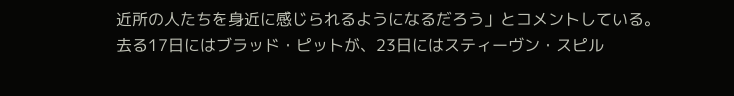近所の人たちを身近に感じられるようになるだろう」とコメントしている。
去る17日にはブラッド・ピットが、23日にはスティーヴン・スピル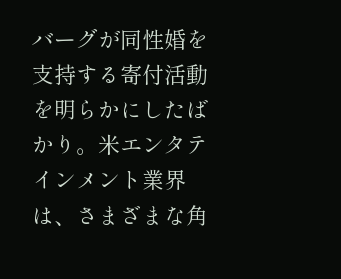バーグが同性婚を支持する寄付活動を明らかにしたばかり。米エンタテインメント業界は、さまざまな角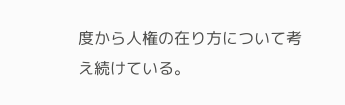度から人権の在り方について考え続けている。